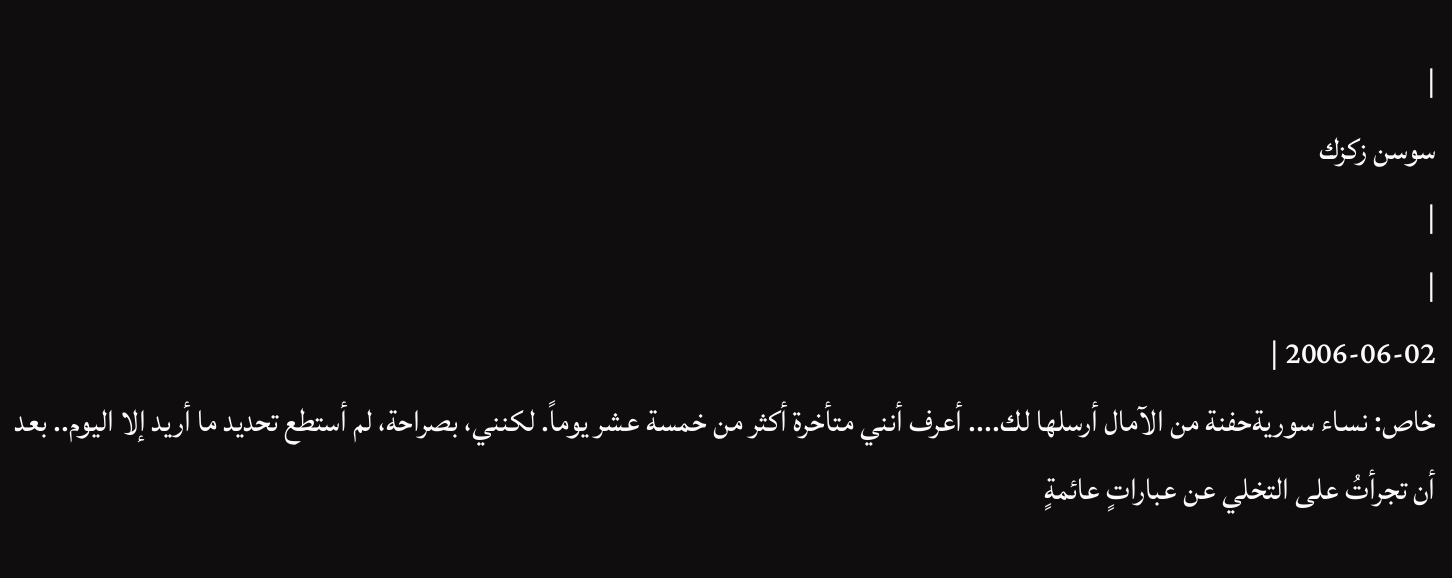|
سوسن زكزك
|
|
2006-06-02 |
خاص: نساء سوريةحفنة من الآمال أرسلها لك.... أعرف أنني متأخرة أكثر من خمسة عشر يوماً. لكنني، بصراحة، لم أستطع تحديد ما أريد إلا اليوم.. بعد أن تجرأتُ على التخلي عن عباراتٍ عائمةٍ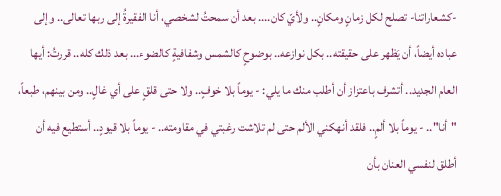-كشعاراتنا- تصلح لكل زمانٍ ومكانٍ.. ولأيّ كان.... بعد أن سمحتُ لشخصي، أنا الفقيرةُ إلى ربها تعالى.. وإلى عباده أيضاً، أن يَظهر على حقيقته.. بكل نوازعه.. بوضوحٍ كالشمس وشفافيةٍ كالضوء... بعد ذلك كله.. قررتُ: أيها العام الجديد.. أتشرف باعتزاز أن أطلب منك ما يلي: - يوماً بلا خوفٍ.. ولا حتى قلقٍ على أي غالٍ.. ومن بينهم، طبعاً، "أنا".. - يوماً بلا ألمٍ.. فلقد أنهكني الألم حتى لم تلاشت رغبتي في مقاومته.. - يوماً بلا قيودٍ.. أستطيع فيه أن أطلق لنفسي العنان بأن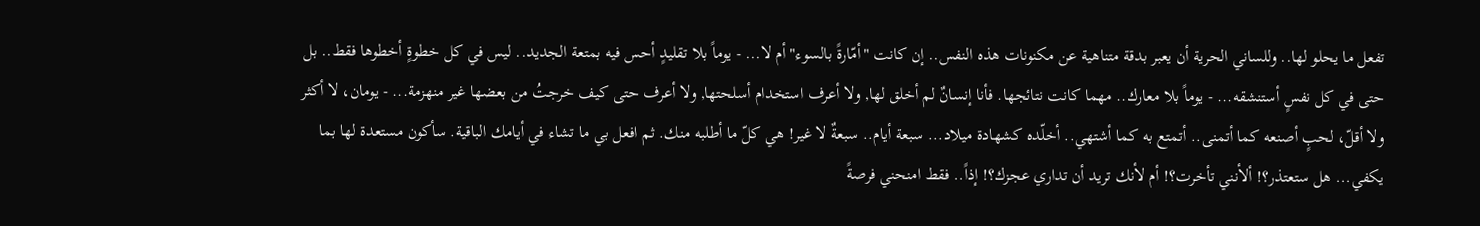تفعل ما يحلو لها.. وللساني الحرية أن يعبر بدقة متناهية عن مكنونات هذه النفس.. إن كانت "أمّارةً بالسوء" أم لا... - يوماً بلا تقليدٍ أحس فيه بمتعة الجديد.. ليس في كل خطوةٍ أخطوها فقط.. بل حتى في كل نفسٍ أستنشقه... - يوماً بلا معارك.. مهما كانت نتائجها. فأنا إنسانٌ لم أخلق لها, ولا أعرف استخدام أسلحتها, ولا أعرف حتى كيف خرجتُ من بعضها غير منهزمة... - يومان، لا أكثر ولا أقلّ، لحبٍ أصنعه كما أتمنى.. أتمتع به كما أشتهي.. أخلّده كشهادة ميلاد... سبعة أيام.. سبعةٌ لا غير! هي كلّ ما أطلبه منك. ثم افعل بي ما تشاء في أيامك الباقية. سأكون مستعدة لها بما يكفي... هل ستعتذر؟! ألأنني تأخرت؟! أم لأنك تريد أن تداري عجزك؟! إذاً.. فقط امنحني فرصةً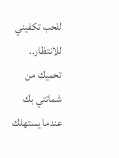للحب تكفيني للانتظار.. تحميك من شماتتي بك عندما يستهلك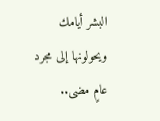البشر أيامك ويحولونها إلى مجرد عامٍ مضى..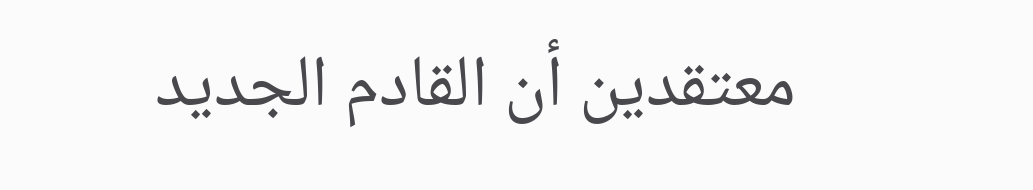معتقدين أن القادم الجديد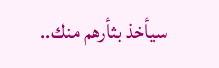سيأخذ بثأرهم منك..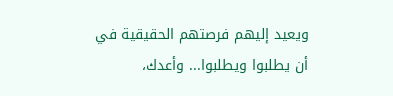ويعيد إليهم فرصتهم الحقيقية في أن يطلبوا ويطلبوا... وأعدك،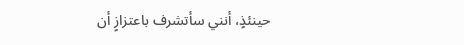حينئذٍ، أنني سأتشرف باعتزازٍ أن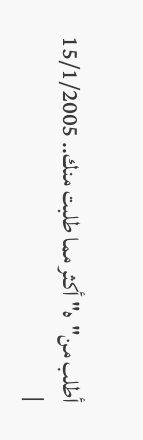أطلب من"ه" أكثر مما طلبت منك.. 15/1/2005
|